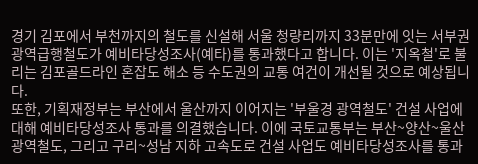경기 김포에서 부천까지의 철도를 신설해 서울 청량리까지 33분만에 잇는 서부권 광역급행철도가 예비타당성조사(예타)를 통과했다고 합니다. 이는 '지옥철'로 불리는 김포골드라인 혼잡도 해소 등 수도권의 교통 여건이 개선될 것으로 예상됩니다.
또한, 기획재정부는 부산에서 울산까지 이어지는 '부울경 광역철도' 건설 사업에 대해 예비타당성조사 통과를 의결했습니다. 이에 국토교통부는 부산~양산~울산 광역철도, 그리고 구리~성남 지하 고속도로 건설 사업도 예비타당성조사를 통과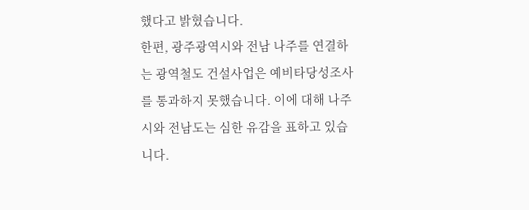했다고 밝혔습니다.
한편, 광주광역시와 전남 나주를 연결하는 광역철도 건설사업은 예비타당성조사를 통과하지 못했습니다. 이에 대해 나주시와 전남도는 심한 유감을 표하고 있습니다.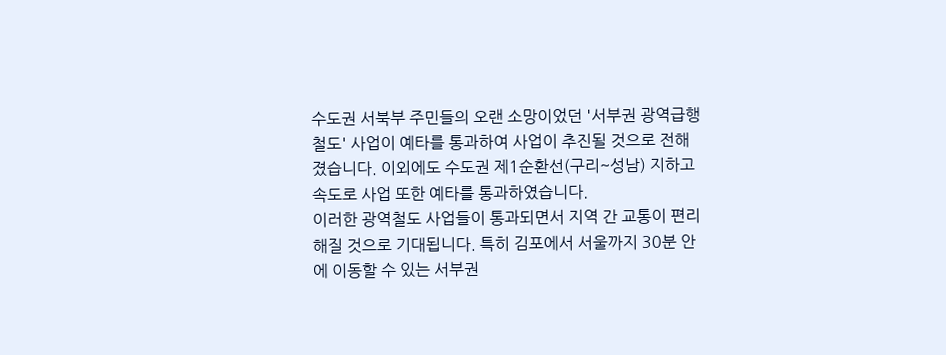수도권 서북부 주민들의 오랜 소망이었던 '서부권 광역급행철도' 사업이 예타를 통과하여 사업이 추진될 것으로 전해졌습니다. 이외에도 수도권 제1순환선(구리~성남) 지하고속도로 사업 또한 예타를 통과하였습니다.
이러한 광역철도 사업들이 통과되면서 지역 간 교통이 편리해질 것으로 기대됩니다. 특히 김포에서 서울까지 30분 안에 이동할 수 있는 서부권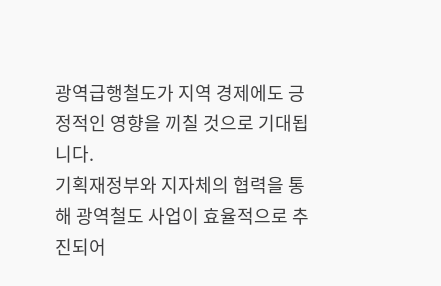광역급행철도가 지역 경제에도 긍정적인 영향을 끼칠 것으로 기대됩니다.
기획재정부와 지자체의 협력을 통해 광역철도 사업이 효율적으로 추진되어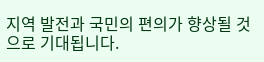지역 발전과 국민의 편의가 향상될 것으로 기대됩니다.